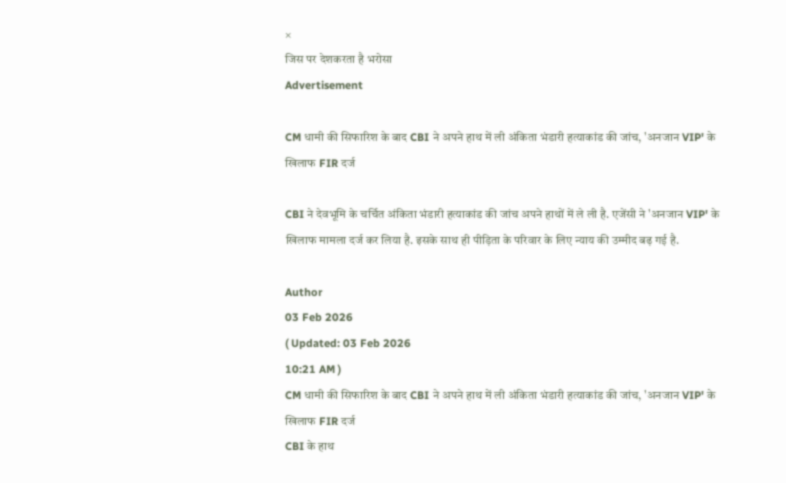×
जिस पर देशकरता है भरोसा
Advertisement

CM धामी की सिफारिश के बाद CBI ने अपने हाथ में ली अंकिता भंडारी हत्याकांड की जांच, 'अनजान VIP' के खिलाफ FIR दर्ज

CBI ने देवभूमि के चर्चित अंकिता भंडारी हत्याकांड की जांच अपने हाथों में ले ली है. एजेंसी ने 'अनजान VIP' के खिलाफ मामला दर्ज कर लिया है. इसके साथ ही पीड़िता के परिवार के लिए न्याय की उम्मीद बढ़ गई है.

Author
03 Feb 2026
( Updated: 03 Feb 2026
10:21 AM )
CM धामी की सिफारिश के बाद CBI ने अपने हाथ में ली अंकिता भंडारी हत्याकांड की जांच, 'अनजान VIP' के खिलाफ FIR दर्ज
CBI के हाथ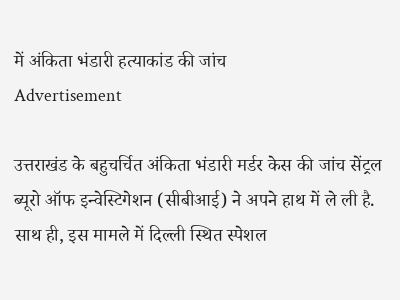में अंकिता भंडारी हत्याकांड की जांच
Advertisement

उत्तराखंड के बहुचर्चित अंकिता भंडारी मर्डर केस की जांच सेंट्रल ब्यूरो ऑफ इन्वेस्टिगेशन (सीबीआई) ने अपने हाथ में ले ली है. साथ ही, इस मामले में दिल्ली स्थित स्पेशल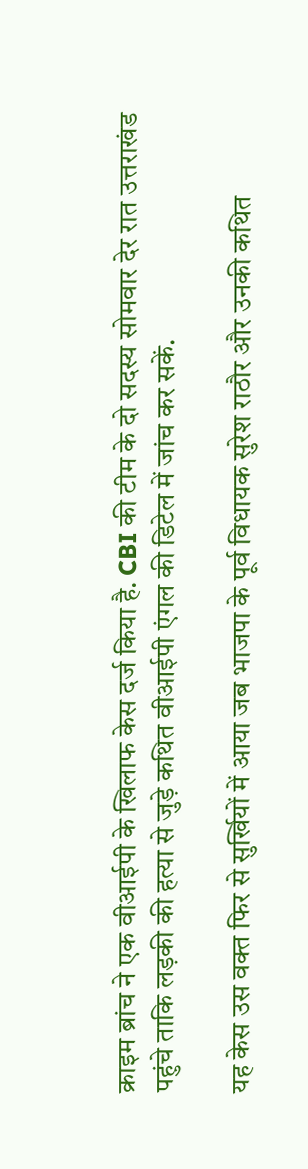क्राइम ब्रांच ने एक वीआईपी के खिलाफ केस दर्ज किया है. CBI की टीम के दो सदस्य सोमवार देर रात उत्तराखंड पहुंचे ताकि लड़की की हत्या से जुड़े कथित वीआईपी एंगल की डिटेल में जांच कर सकें.

यह केस उस वक्त फिर से सुर्खियों में आया जब भाजपा के पूर्व विधायक सुरेश राठौर और उनकी कथित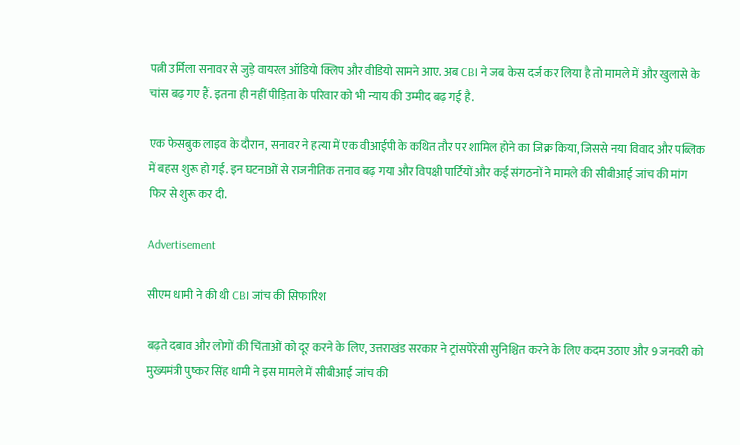पत्नी उर्मिला सनावर से जुड़े वायरल ऑडियो क्लिप और वीडियो सामने आए. अब CBI ने जब केस दर्ज कर लिया है तो मामले में और खुलासे के चांस बढ़ गए हैं. इतना ही नहीं पीड़िता के परिवार को भी न्याय की उम्मीद बढ़ गई है.

एक फेसबुक लाइव के दौरान, सनावर ने हत्या में एक वीआईपी के कथित तौर पर शामिल होने का जिक्र किया, जिससे नया विवाद और पब्लिक में बहस शुरू हो गई. इन घटनाओं से राजनीतिक तनाव बढ़ गया और विपक्षी पार्टियों और कई संगठनों ने मामले की सीबीआई जांच की मांग फिर से शुरू कर दी.

Advertisement

सीएम धामी ने की थी CBI जांच की सिफारिश

बढ़ते दबाव और लोगों की चिंताओं को दूर करने के लिए, उत्तराखंड सरकार ने ट्रांसपेरेंसी सुनिश्चित करने के लिए कदम उठाए और 9 जनवरी को मुख्यमंत्री पुष्कर सिंह धामी ने इस मामले में सीबीआई जांच की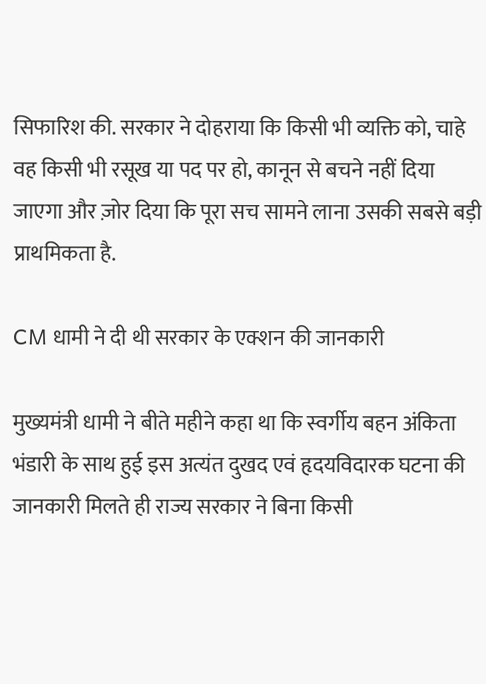सिफारिश की. सरकार ने दोहराया कि किसी भी व्यक्ति को, चाहे वह किसी भी रसूख या पद पर हो, कानून से बचने नहीं दिया जाएगा और ज़ोर दिया कि पूरा सच सामने लाना उसकी सबसे बड़ी प्राथमिकता है.

CM धामी ने दी थी सरकार के एक्शन की जानकारी

मुख्यमंत्री धामी ने बीते महीने कहा था कि स्वर्गीय बहन अंकिता भंडारी के साथ हुई इस अत्यंत दुखद एवं हृदयविदारक घटना की जानकारी मिलते ही राज्य सरकार ने बिना किसी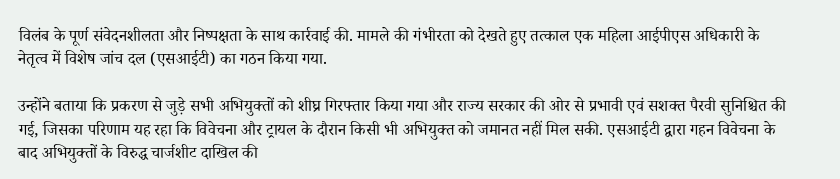विलंब के पूर्ण संवेदनशीलता और निष्पक्षता के साथ कार्रवाई की. मामले की गंभीरता को देखते हुए तत्काल एक महिला आईपीएस अधिकारी के नेतृत्व में विशेष जांच दल (एसआईटी) का गठन किया गया.

उन्होंने बताया कि प्रकरण से जुड़े सभी अभियुक्तों को शीघ्र गिरफ्तार किया गया और राज्य सरकार की ओर से प्रभावी एवं सशक्त पैरवी सुनिश्चित की गई, जिसका परिणाम यह रहा कि विवेचना और ट्रायल के दौरान किसी भी अभियुक्त को जमानत नहीं मिल सकी. एसआईटी द्वारा गहन विवेचना के बाद अभियुक्तों के विरुद्ध चार्जशीट दाखिल की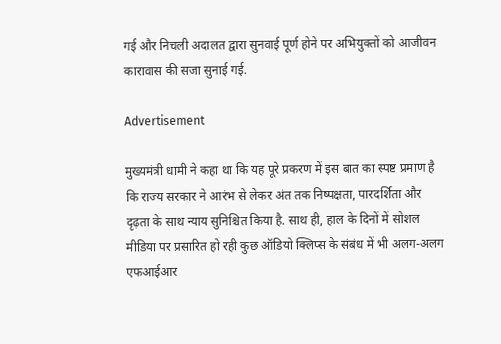गई और निचली अदालत द्वारा सुनवाई पूर्ण होने पर अभियुक्तों को आजीवन कारावास की सजा सुनाई गई.

Advertisement

मुख्यमंत्री धामी ने कहा था कि यह पूरे प्रकरण में इस बात का स्पष्ट प्रमाण है कि राज्य सरकार ने आरंभ से लेकर अंत तक निष्पक्षता, पारदर्शिता और दृढ़ता के साथ न्याय सुनिश्चित किया है. साथ ही, हाल के दिनों में सोशल मीडिया पर प्रसारित हो रही कुछ ऑडियो क्लिप्स के संबंध में भी अलग-अलग एफआईआर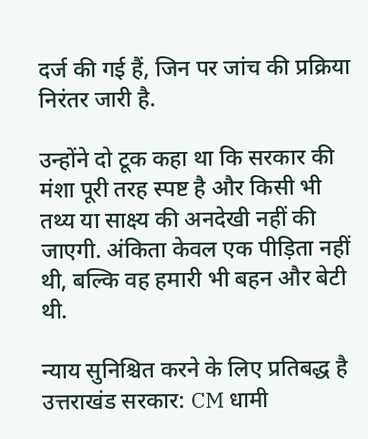दर्ज की गई हैं, जिन पर जांच की प्रक्रिया निरंतर जारी है.

उन्होंने दो टूक कहा था कि सरकार की मंशा पूरी तरह स्पष्ट है और किसी भी तथ्य या साक्ष्य की अनदेखी नहीं की जाएगी. अंकिता केवल एक पीड़िता नहीं थी, बल्कि वह हमारी भी बहन और बेटी थी.

न्याय सुनिश्चित करने के लिए प्रतिबद्ध है उत्तराखंड सरकार: CM धामी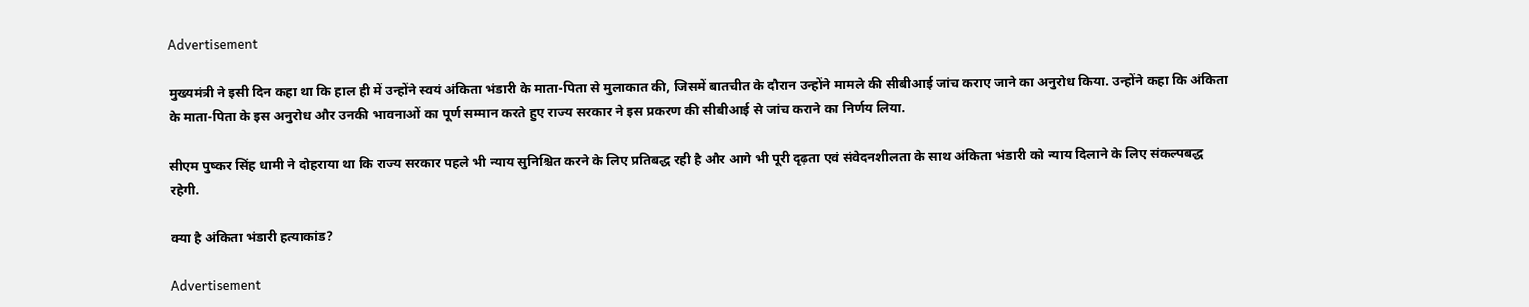Advertisement

मुख्यमंत्री ने इसी दिन कहा था कि हाल ही में उन्होंने स्वयं अंकिता भंडारी के माता-पिता से मुलाकात की, जिसमें बातचीत के दौरान उन्होंने मामले की सीबीआई जांच कराए जाने का अनुरोध किया. उन्होंने कहा कि अंकिता के माता-पिता के इस अनुरोध और उनकी भावनाओं का पूर्ण सम्मान करते हुए राज्य सरकार ने इस प्रकरण की सीबीआई से जांच कराने का निर्णय लिया.

सीएम पुष्कर सिंह धामी ने दोहराया था कि राज्य सरकार पहले भी न्याय सुनिश्चित करने के लिए प्रतिबद्ध रही है और आगे भी पूरी दृढ़ता एवं संवेदनशीलता के साथ अंकिता भंडारी को न्याय दिलाने के लिए संकल्पबद्ध रहेगी.

क्या है अंकिता भंडारी हत्याकांड?

Advertisement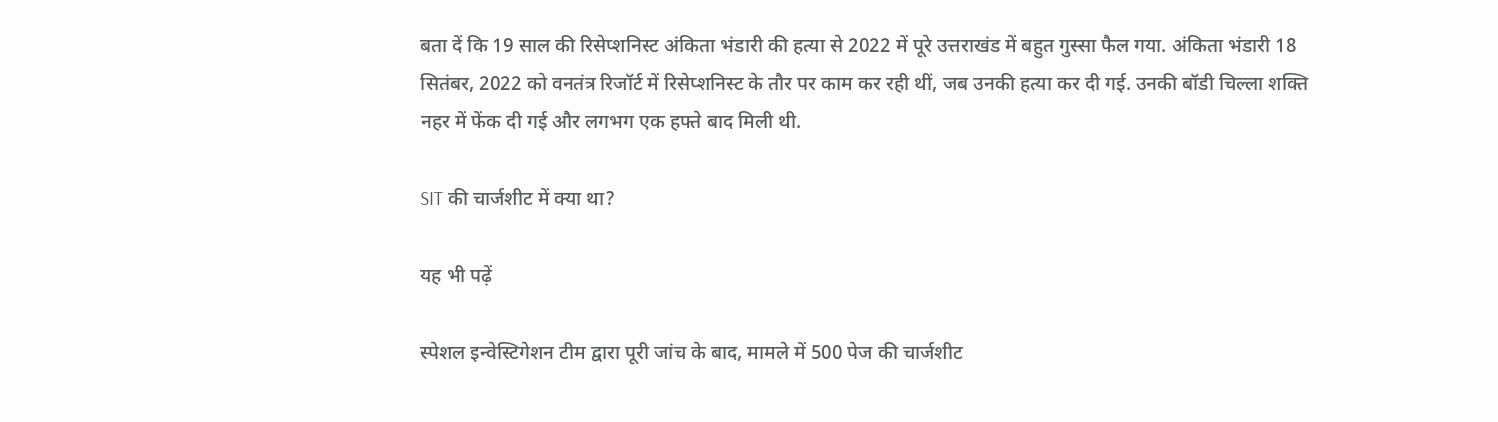बता दें कि 19 साल की रिसेप्शनिस्ट अंकिता भंडारी की हत्या से 2022 में पूरे उत्तराखंड में बहुत गुस्सा फैल गया. अंकिता भंडारी 18 सितंबर, 2022 को वनतंत्र रिजॉर्ट में रिसेप्शनिस्ट के तौर पर काम कर रही थीं, जब उनकी हत्या कर दी गई. उनकी बॉडी चिल्ला शक्ति नहर में फेंक दी गई और लगभग एक हफ्ते बाद मिली थी.

SIT की चार्जशीट में क्या था?

यह भी पढ़ें

स्पेशल इन्वेस्टिगेशन टीम द्वारा पूरी जांच के बाद, मामले में 500 पेज की चार्जशीट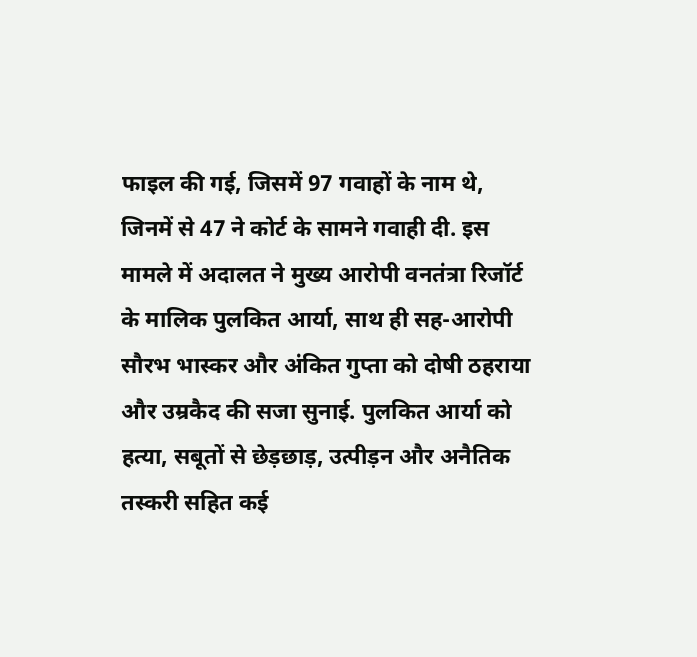फाइल की गई, जिसमें 97 गवाहों के नाम थे, जिनमें से 47 ने कोर्ट के सामने गवाही दी. इस मामले में अदालत ने मुख्य आरोपी वनतंत्रा रिजॉर्ट के मालिक पुलकित आर्या, साथ ही सह-आरोपी सौरभ भास्कर और अंकित गुप्ता को दोषी ठहराया और उम्रकैद की सजा सुनाई. पुलकित आर्या को हत्या, सबूतों से छेड़छाड़, उत्पीड़न और अनैतिक तस्करी सहित कई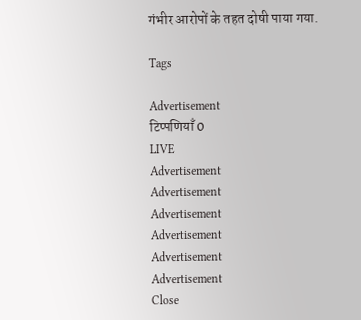गंभीर आरोपों के तहत दोषी पाया गया.

Tags

Advertisement
टिप्पणियाँ 0
LIVE
Advertisement
Advertisement
Advertisement
Advertisement
Advertisement
Advertisement
Close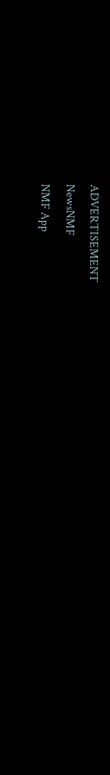ADVERTISEMENT
NewsNMF
NMF App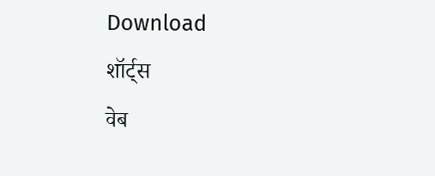Download
शॉर्ट्स
वेब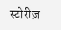स्टोरीज़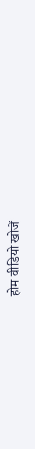होम वीडियो खोजें